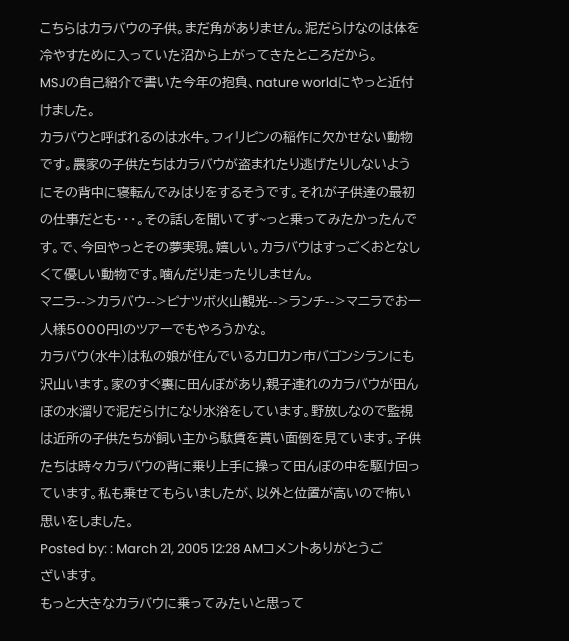こちらはカラバウの子供。まだ角がありません。泥だらけなのは体を冷やすために入っていた沼から上がってきたところだから。
MSJの自己紹介で書いた今年の抱負、nature worldにやっと近付けました。
カラバウと呼ばれるのは水牛。フィリピンの稲作に欠かせない動物です。農家の子供たちはカラバウが盗まれたり逃げたりしないようにその背中に寝転んでみはりをするそうです。それが子供達の最初の仕事だとも・・・。その話しを聞いてず~っと乗ってみたかったんです。で、今回やっとその夢実現。嬉しい。カラバウはすっごくおとなしくて優しい動物です。噛んだり走ったりしません。
マニラ-->カラバウ-->ピナツボ火山観光-->ランチ-->マニラでお一人様5000円!のツアーでもやろうかな。
カラバウ(水牛)は私の娘が住んでいるカロカン市バゴンシランにも沢山います。家のすぐ裏に田んぼがあり,親子連れのカラバウが田んぼの水溜りで泥だらけになり水浴をしています。野放しなので監視は近所の子供たちが飼い主から駄賃を貰い面倒を見ています。子供たちは時々カラバウの背に乗り上手に操って田んぼの中を駆け回っています。私も乗せてもらいましたが、以外と位置が高いので怖い思いをしました。
Posted by: : March 21, 2005 12:28 AMコメントありがとうございます。
もっと大きなカラバウに乗ってみたいと思って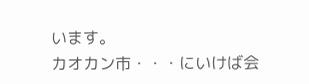います。
カオカン市・・・にいけば会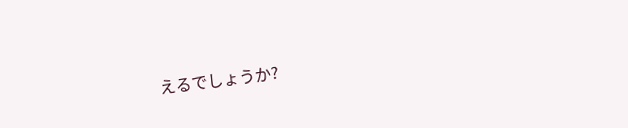えるでしょうか?